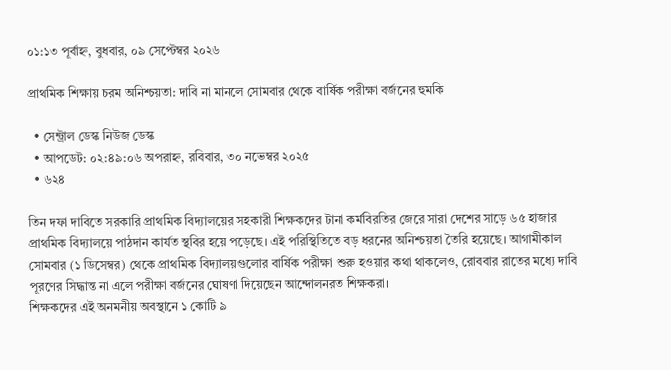০১:১৩ পূর্বাহ্ন, বুধবার, ০৯ সেপ্টেম্বর ২০২৬

প্রাথমিক শিক্ষায় চরম অনিশ্চয়তা: দাবি না মানলে সোমবার থেকে বার্ষিক পরীক্ষা বর্জনের হুমকি

  • সেন্ট্রাল ডেস্ক নিউজ ডেস্ক
  • আপডেট: ০২:৪৯:০৬ অপরাহ্ন, রবিবার, ৩০ নভেম্বর ২০২৫
  • ৬২৪

তিন দফা দাবিতে সরকারি প্রাথমিক বিদ্যালয়ের সহকারী শিক্ষকদের টানা কর্মবিরতির জেরে সারা দেশের সাড়ে ৬৫ হাজার প্রাথমিক বিদ্যালয়ে পাঠদান কার্যত স্থবির হয়ে পড়েছে। এই পরিস্থিতিতে বড় ধরনের অনিশ্চয়তা তৈরি হয়েছে। আগামীকাল সোমবার (১ ডিসেম্বর) থেকে প্রাথমিক বিদ্যালয়গুলোর বার্ষিক পরীক্ষা শুরু হওয়ার কথা থাকলেও, রোববার রাতের মধ্যে দাবি পূরণের সিদ্ধান্ত না এলে পরীক্ষা বর্জনের ঘোষণা দিয়েছেন আন্দোলনরত শিক্ষকরা।
শিক্ষকদের এই অনমনীয় অবস্থানে ১ কোটি ৯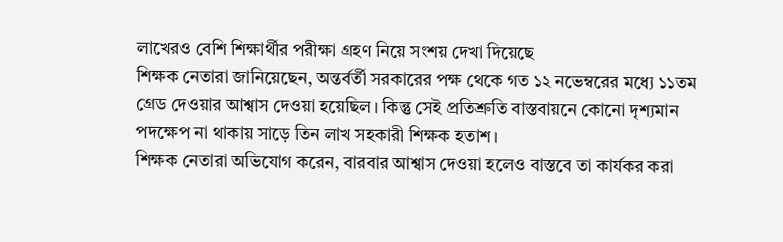লাখেরও বেশি শিক্ষার্থীর পরীক্ষা গ্রহণ নিয়ে সংশয় দেখা দিয়েছে
শিক্ষক নেতারা জানিয়েছেন, অন্তর্বর্তী সরকারের পক্ষ থেকে গত ১২ নভেম্বরের মধ্যে ১১তম গ্রেড দেওয়ার আশ্বাস দেওয়া হয়েছিল। কিন্তু সেই প্রতিশ্রুতি বাস্তবায়নে কোনো দৃশ্যমান পদক্ষেপ না থাকায় সাড়ে তিন লাখ সহকারী শিক্ষক হতাশ।
শিক্ষক নেতারা অভিযোগ করেন, বারবার আশ্বাস দেওয়া হলেও বাস্তবে তা কার্যকর করা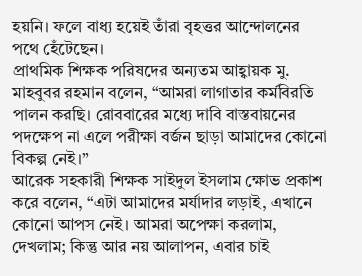হয়নি। ফলে বাধ্য হয়েই তাঁরা বৃহত্তর আন্দোলনের পথে হেঁটেছেন।
প্রাথমিক শিক্ষক পরিষদের অন্যতম আহ্বায়ক মু. মাহবুবর রহমান বলেন, “আমরা লাগাতার কর্মবিরতি পালন করছি। রোববারের মধ্যে দাবি বাস্তবায়নের পদক্ষেপ না এলে পরীক্ষা বর্জন ছাড়া আমাদের কোনো বিকল্প নেই।”
আরেক সহকারী শিক্ষক সাইদুল ইসলাম ক্ষোভ প্রকাশ করে বলেন, “এটা আমাদের মর্যাদার লড়াই, এখানে কোনো আপস নেই। আমরা অপেক্ষা করলাম, দেখলাম; কিন্তু আর নয় আলাপন, এবার চাই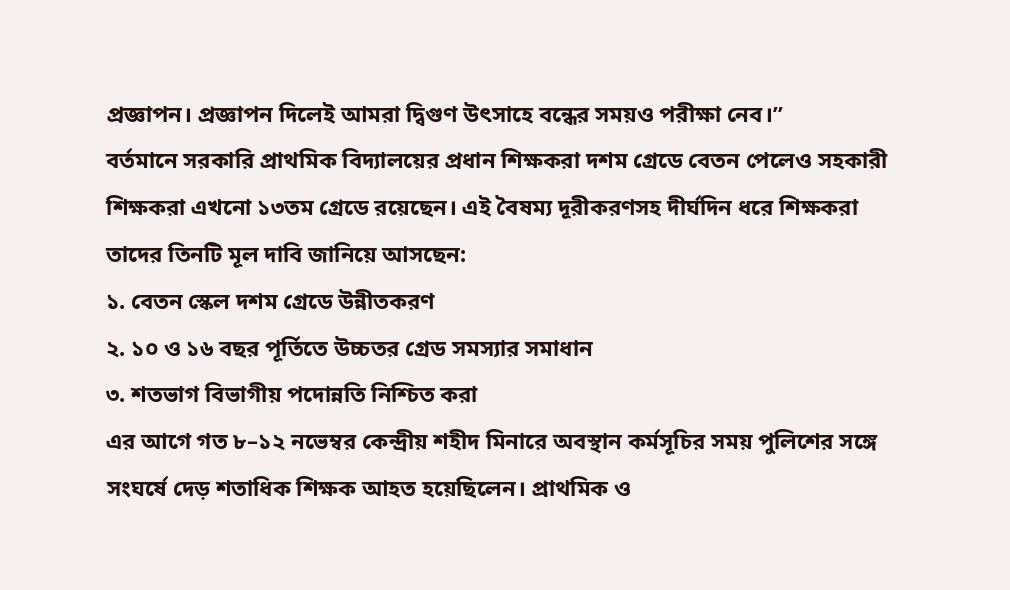প্রজ্ঞাপন। প্রজ্ঞাপন দিলেই আমরা দ্বিগুণ উৎসাহে বন্ধের সময়ও পরীক্ষা নেব।”
বর্তমানে সরকারি প্রাথমিক বিদ্যালয়ের প্রধান শিক্ষকরা দশম গ্রেডে বেতন পেলেও সহকারী শিক্ষকরা এখনো ১৩তম গ্রেডে রয়েছেন। এই বৈষম্য দূরীকরণসহ দীর্ঘদিন ধরে শিক্ষকরা তাদের তিনটি মূল দাবি জানিয়ে আসছেন:
১. বেতন স্কেল দশম গ্রেডে উন্নীতকরণ
২. ১০ ও ১৬ বছর পূর্তিতে উচ্চতর গ্রেড সমস্যার সমাধান
৩. শতভাগ বিভাগীয় পদোন্নতি নিশ্চিত করা
এর আগে গত ৮–১২ নভেম্বর কেন্দ্রীয় শহীদ মিনারে অবস্থান কর্মসূচির সময় পুলিশের সঙ্গে সংঘর্ষে দেড় শতাধিক শিক্ষক আহত হয়েছিলেন। প্রাথমিক ও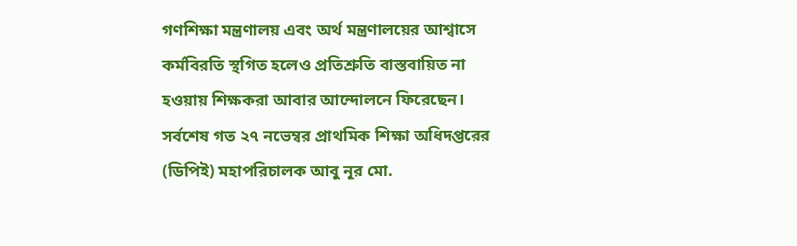গণশিক্ষা মন্ত্রণালয় এবং অর্থ মন্ত্রণালয়ের আশ্বাসে কর্মবিরতি স্থগিত হলেও প্রতিশ্রুতি বাস্তবায়িত না হওয়ায় শিক্ষকরা আবার আন্দোলনে ফিরেছেন।
সর্বশেষ গত ২৭ নভেম্বর প্রাথমিক শিক্ষা অধিদপ্তরের (ডিপিই) মহাপরিচালক আবু নূর মো.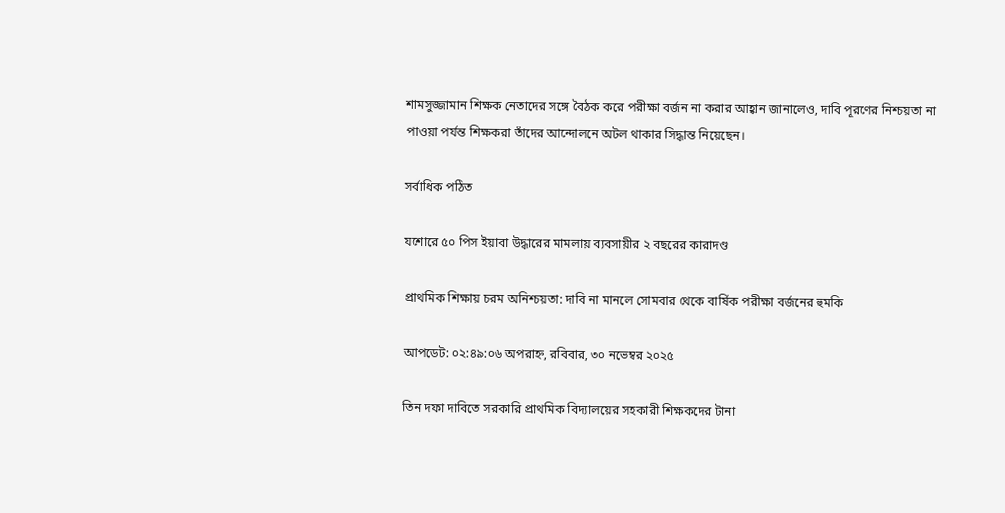শামসুজ্জামান শিক্ষক নেতাদের সঙ্গে বৈঠক করে পরীক্ষা বর্জন না করার আহ্বান জানালেও, দাবি পূরণের নিশ্চয়তা না পাওয়া পর্যন্ত শিক্ষকরা তাঁদের আন্দোলনে অটল থাকার সিদ্ধান্ত নিয়েছেন।

সর্বাধিক পঠিত

যশোরে ৫০ পিস ইয়াবা উদ্ধারের মামলায় ব্যবসায়ীর ২ বছরের কারাদণ্ড

প্রাথমিক শিক্ষায় চরম অনিশ্চয়তা: দাবি না মানলে সোমবার থেকে বার্ষিক পরীক্ষা বর্জনের হুমকি

আপডেট: ০২:৪৯:০৬ অপরাহ্ন, রবিবার, ৩০ নভেম্বর ২০২৫

তিন দফা দাবিতে সরকারি প্রাথমিক বিদ্যালয়ের সহকারী শিক্ষকদের টানা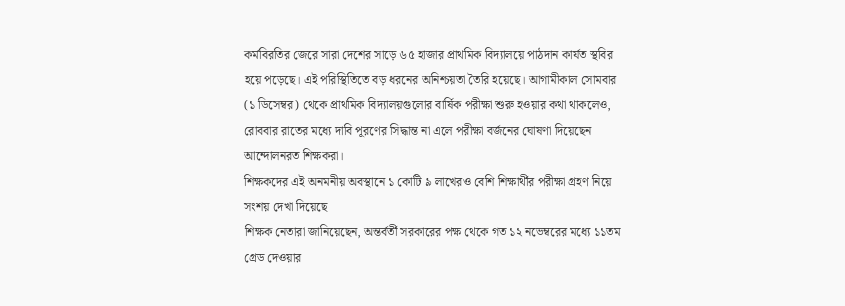কর্মবিরতির জেরে সারা দেশের সাড়ে ৬৫ হাজার প্রাথমিক বিদ্যালয়ে পাঠদান কার্যত স্থবির হয়ে পড়েছে। এই পরিস্থিতিতে বড় ধরনের অনিশ্চয়তা তৈরি হয়েছে। আগামীকাল সোমবার (১ ডিসেম্বর) থেকে প্রাথমিক বিদ্যালয়গুলোর বার্ষিক পরীক্ষা শুরু হওয়ার কথা থাকলেও, রোববার রাতের মধ্যে দাবি পূরণের সিদ্ধান্ত না এলে পরীক্ষা বর্জনের ঘোষণা দিয়েছেন আন্দোলনরত শিক্ষকরা।
শিক্ষকদের এই অনমনীয় অবস্থানে ১ কোটি ৯ লাখেরও বেশি শিক্ষার্থীর পরীক্ষা গ্রহণ নিয়ে সংশয় দেখা দিয়েছে
শিক্ষক নেতারা জানিয়েছেন, অন্তর্বর্তী সরকারের পক্ষ থেকে গত ১২ নভেম্বরের মধ্যে ১১তম গ্রেড দেওয়ার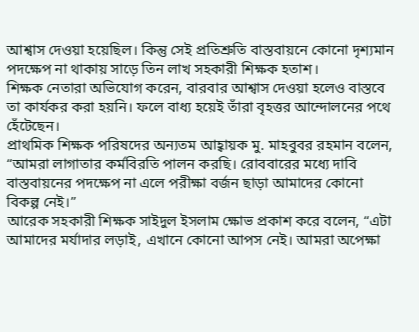আশ্বাস দেওয়া হয়েছিল। কিন্তু সেই প্রতিশ্রুতি বাস্তবায়নে কোনো দৃশ্যমান পদক্ষেপ না থাকায় সাড়ে তিন লাখ সহকারী শিক্ষক হতাশ।
শিক্ষক নেতারা অভিযোগ করেন, বারবার আশ্বাস দেওয়া হলেও বাস্তবে তা কার্যকর করা হয়নি। ফলে বাধ্য হয়েই তাঁরা বৃহত্তর আন্দোলনের পথে হেঁটেছেন।
প্রাথমিক শিক্ষক পরিষদের অন্যতম আহ্বায়ক মু. মাহবুবর রহমান বলেন, “আমরা লাগাতার কর্মবিরতি পালন করছি। রোববারের মধ্যে দাবি বাস্তবায়নের পদক্ষেপ না এলে পরীক্ষা বর্জন ছাড়া আমাদের কোনো বিকল্প নেই।”
আরেক সহকারী শিক্ষক সাইদুল ইসলাম ক্ষোভ প্রকাশ করে বলেন, “এটা আমাদের মর্যাদার লড়াই, এখানে কোনো আপস নেই। আমরা অপেক্ষা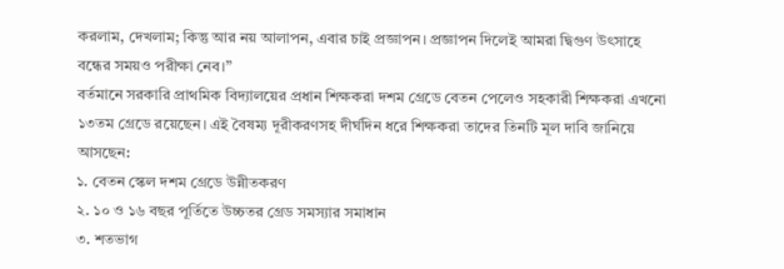করলাম, দেখলাম; কিন্তু আর নয় আলাপন, এবার চাই প্রজ্ঞাপন। প্রজ্ঞাপন দিলেই আমরা দ্বিগুণ উৎসাহে বন্ধের সময়ও পরীক্ষা নেব।”
বর্তমানে সরকারি প্রাথমিক বিদ্যালয়ের প্রধান শিক্ষকরা দশম গ্রেডে বেতন পেলেও সহকারী শিক্ষকরা এখনো ১৩তম গ্রেডে রয়েছেন। এই বৈষম্য দূরীকরণসহ দীর্ঘদিন ধরে শিক্ষকরা তাদের তিনটি মূল দাবি জানিয়ে আসছেন:
১. বেতন স্কেল দশম গ্রেডে উন্নীতকরণ
২. ১০ ও ১৬ বছর পূর্তিতে উচ্চতর গ্রেড সমস্যার সমাধান
৩. শতভাগ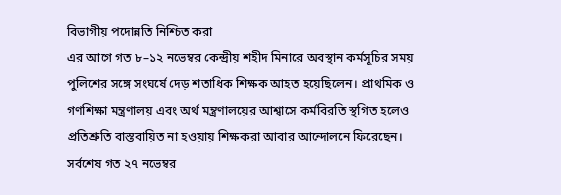বিভাগীয় পদোন্নতি নিশ্চিত করা
এর আগে গত ৮–১২ নভেম্বর কেন্দ্রীয় শহীদ মিনারে অবস্থান কর্মসূচির সময় পুলিশের সঙ্গে সংঘর্ষে দেড় শতাধিক শিক্ষক আহত হয়েছিলেন। প্রাথমিক ও গণশিক্ষা মন্ত্রণালয় এবং অর্থ মন্ত্রণালয়ের আশ্বাসে কর্মবিরতি স্থগিত হলেও প্রতিশ্রুতি বাস্তবায়িত না হওয়ায় শিক্ষকরা আবার আন্দোলনে ফিরেছেন।
সর্বশেষ গত ২৭ নভেম্বর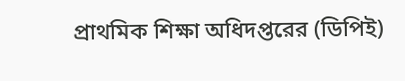প্রাথমিক শিক্ষা অধিদপ্তরের (ডিপিই)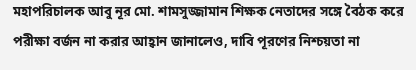মহাপরিচালক আবু নূর মো. শামসুজ্জামান শিক্ষক নেতাদের সঙ্গে বৈঠক করে পরীক্ষা বর্জন না করার আহ্বান জানালেও, দাবি পূরণের নিশ্চয়তা না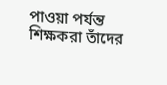পাওয়া পর্যন্ত শিক্ষকরা তাঁদের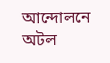আন্দোলনে অটল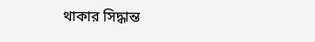থাকার সিদ্ধান্ত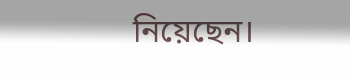নিয়েছেন।